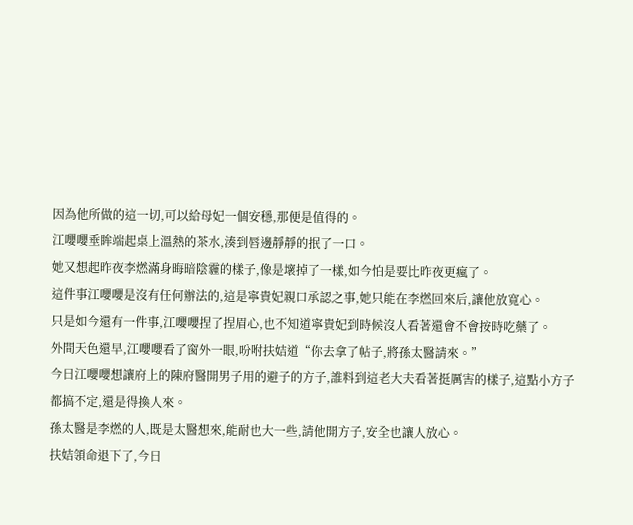因為他所做的這一切,可以給母妃一個安穩,那便是值得的。
江嚶嚶垂眸端起桌上溫熱的茶水,湊到唇邊靜靜的抿了一口。
她又想起昨夜李燃滿身晦暗陰霾的樣子,像是壞掉了一樣,如今怕是要比昨夜更瘋了。
這件事江嚶嚶是沒有任何辦法的,這是寧貴妃親口承認之事,她只能在李燃回來后,讓他放寬心。
只是如今還有一件事,江嚶嚶捏了捏眉心,也不知道寧貴妃到時候沒人看著還會不會按時吃藥了。
外間天色還早,江嚶嚶看了窗外一眼,吩咐扶姞道“你去拿了帖子,將孫太醫請來。”
今日江嚶嚶想讓府上的陳府醫開男子用的避子的方子,誰料到這老大夫看著挺厲害的樣子,這點小方子都搞不定,還是得換人來。
孫太醫是李燃的人,既是太醫想來,能耐也大一些,請他開方子,安全也讓人放心。
扶姞領命退下了,今日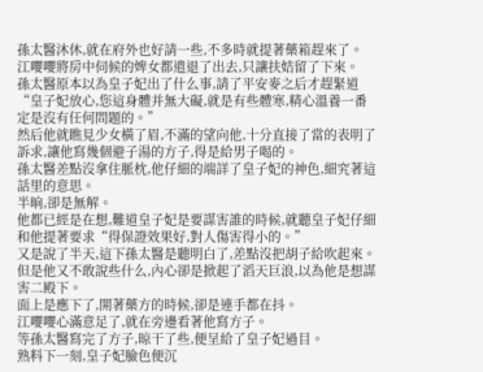孫太醫沐休,就在府外也好請一些,不多時就提著藥箱趕來了。
江嚶嚶將房中伺候的婢女都遣退了出去,只讓扶姞留了下來。
孫太醫原本以為皇子妃出了什么事,請了平安麥之后才趕緊道“皇子妃放心,您這身體并無大礙,就是有些體寒,精心溫養一番定是沒有任何問題的。”
然后他就瞧見少女橫了眉,不滿的望向他,十分直接了當的表明了訴求,讓他寫幾個避子湯的方子,得是給男子喝的。
孫太醫差點沒拿住脈枕,他仔細的端詳了皇子妃的神色,細究著這話里的意思。
半晌,卻是無解。
他都已經是在想,難道皇子妃是要謀害誰的時候,就聽皇子妃仔細和他提著要求“得保證效果好,對人傷害得小的。”
又是說了半天,這下孫太醫是聽明白了,差點沒把胡子給吹起來。
但是他又不敢說些什么,內心卻是掀起了滔天巨浪,以為他是想謀害二殿下。
面上是應下了,開著藥方的時候,卻是連手都在抖。
江嚶嚶心滿意足了,就在旁邊看著他寫方子。
等孫太醫寫完了方子,晾干了些,便呈給了皇子妃過目。
熟料下一刻,皇子妃臉色便沉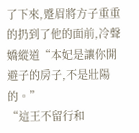了下來,蹙眉將方子重重的扔到了他的面前,冷聲嬌縱道“本妃是讓你開避子的房子,不是壯陽的。”
“這王不留行和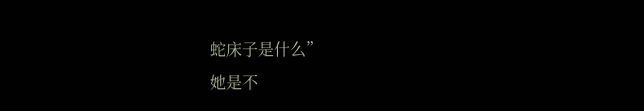蛇床子是什么”
她是不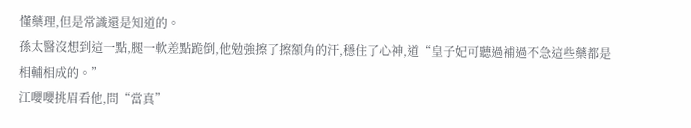懂藥理,但是常識還是知道的。
孫太醫沒想到這一點,腿一軟差點跪倒,他勉強擦了擦額角的汗,穩住了心神,道“皇子妃可聽過補過不急這些藥都是相輔相成的。”
江嚶嚶挑眉看他,問“當真”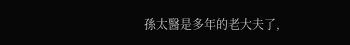孫太醫是多年的老大夫了,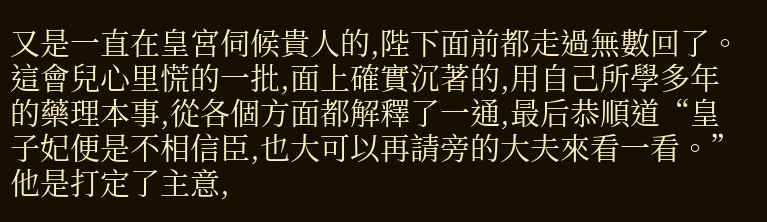又是一直在皇宮伺候貴人的,陛下面前都走過無數回了。這會兒心里慌的一批,面上確實沉著的,用自己所學多年的藥理本事,從各個方面都解釋了一通,最后恭順道“皇子妃便是不相信臣,也大可以再請旁的大夫來看一看。”
他是打定了主意,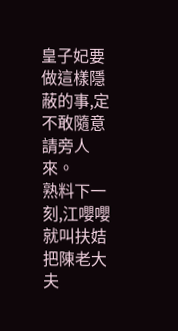皇子妃要做這樣隱蔽的事,定不敢隨意請旁人來。
熟料下一刻,江嚶嚶就叫扶姞把陳老大夫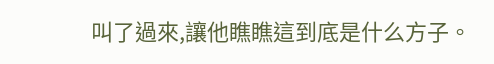叫了過來,讓他瞧瞧這到底是什么方子。